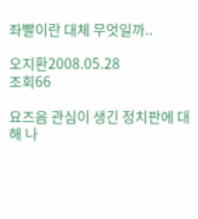좌빨이란 대체 무엇일까..

오지환2008.05.28
조회66

요즈음 관심이 생긴 정치판에 대해 나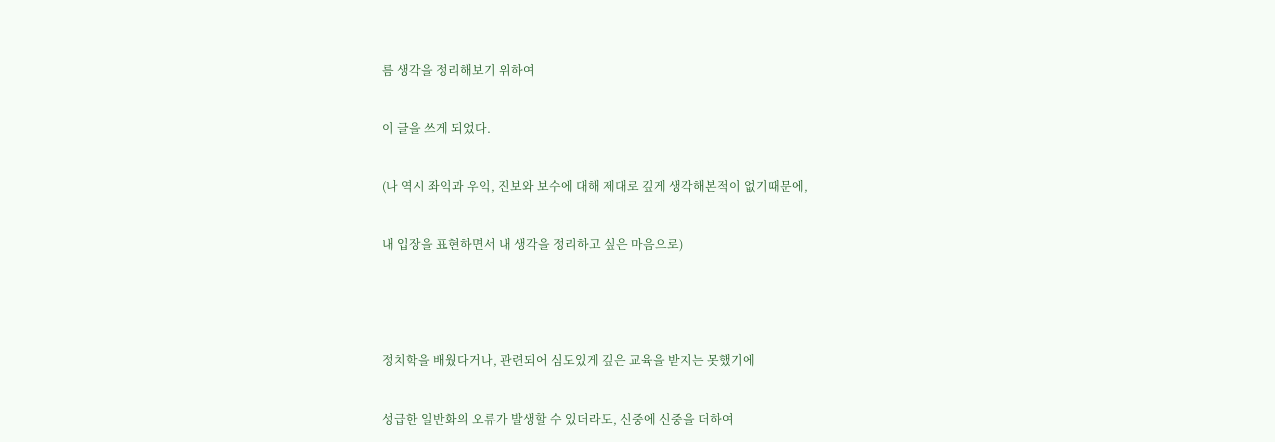름 생각을 정리해보기 위하여


이 글을 쓰게 되었다.


(나 역시 좌익과 우익, 진보와 보수에 대해 제대로 깊게 생각해본적이 없기때문에,


내 입장을 표현하면서 내 생각을 정리하고 싶은 마음으로)





정치학을 배웠다거나, 관련되어 심도있게 깊은 교육을 받지는 못했기에


성급한 일반화의 오류가 발생할 수 있더라도, 신중에 신중을 더하여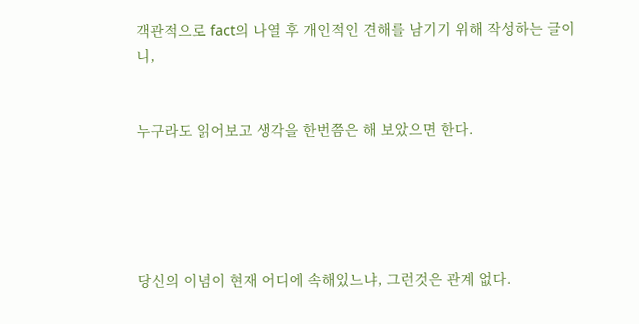객관적으로 fact의 나열 후 개인적인 견해를 남기기 위해 작성하는 글이니,


누구라도 읽어보고 생각을 한번쯤은 해 보았으면 한다.





당신의 이념이 현재 어디에 속해있느냐, 그런것은 관계 없다.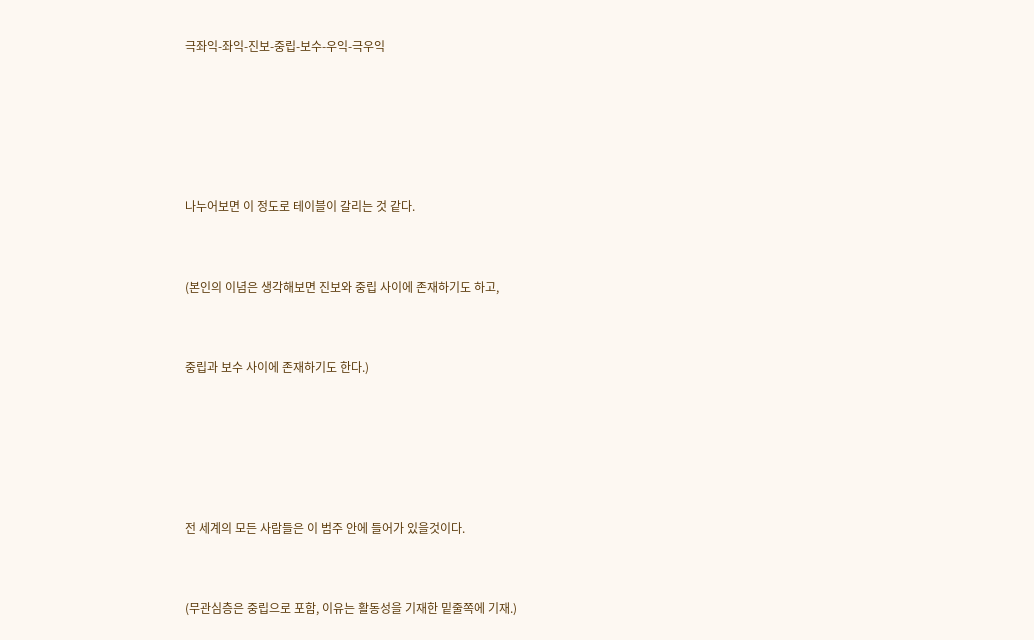극좌익-좌익-진보-중립-보수-우익-극우익





나누어보면 이 정도로 테이블이 갈리는 것 같다.


(본인의 이념은 생각해보면 진보와 중립 사이에 존재하기도 하고,


중립과 보수 사이에 존재하기도 한다.)





전 세계의 모든 사람들은 이 범주 안에 들어가 있을것이다.


(무관심층은 중립으로 포함, 이유는 활동성을 기재한 밑줄쪽에 기재.)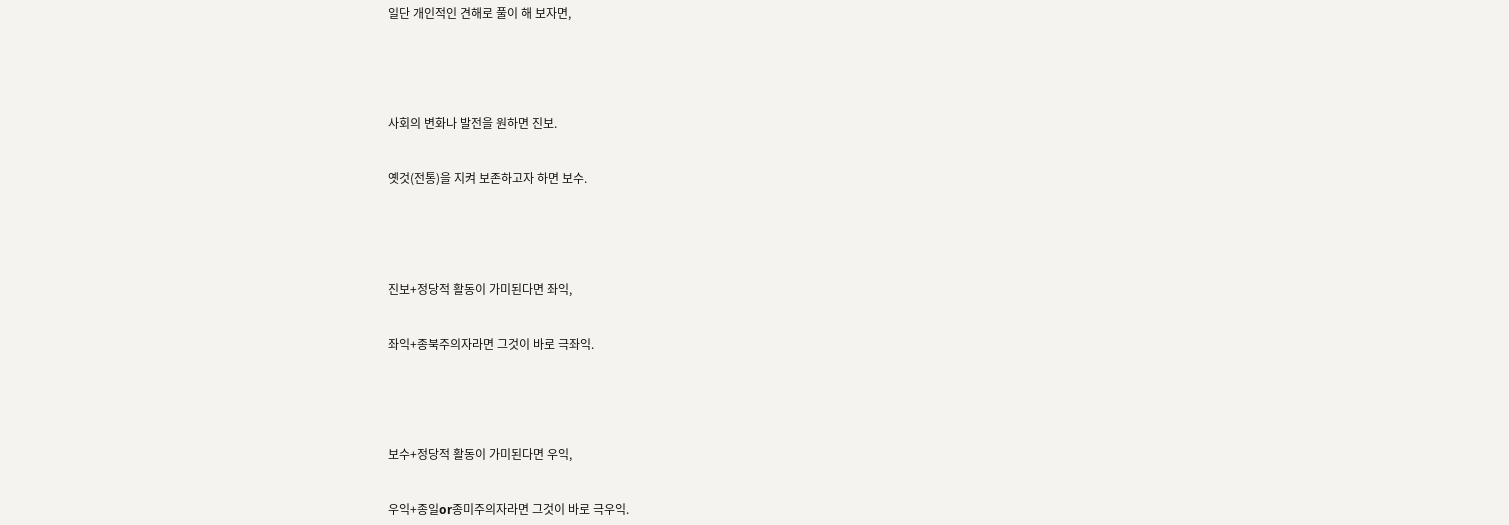일단 개인적인 견해로 풀이 해 보자면,





사회의 변화나 발전을 원하면 진보.


옛것(전통)을 지켜 보존하고자 하면 보수.





진보+정당적 활동이 가미된다면 좌익,


좌익+종북주의자라면 그것이 바로 극좌익.





보수+정당적 활동이 가미된다면 우익,


우익+종일or종미주의자라면 그것이 바로 극우익.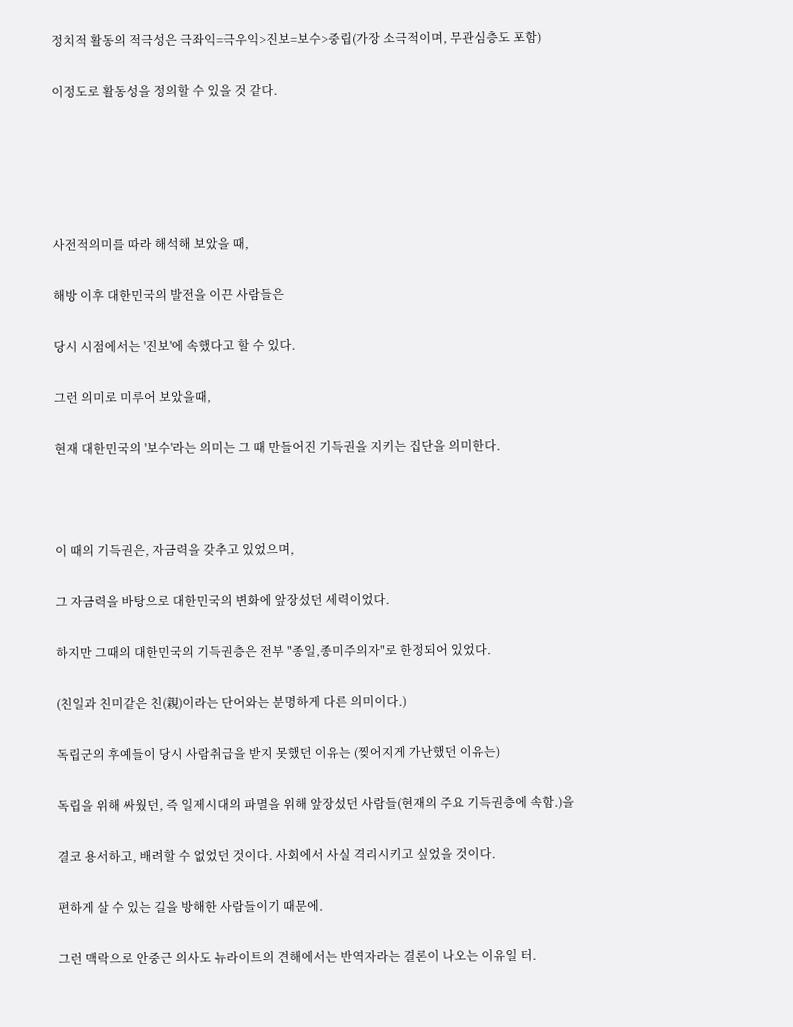정치적 활동의 적극성은 극좌익=극우익>진보=보수>중립(가장 소극적이며, 무관심층도 포함)


이정도로 활동성을 정의할 수 있을 것 같다.








사전적의미를 따라 해석해 보았을 때,


해방 이후 대한민국의 발전을 이끈 사람들은


당시 시점에서는 '진보'에 속했다고 할 수 있다.


그런 의미로 미루어 보았을때,


현재 대한민국의 '보수'라는 의미는 그 때 만들어진 기득권을 지키는 집단을 의미한다.





이 때의 기득권은, 자금력을 갖추고 있었으며,


그 자금력을 바탕으로 대한민국의 변화에 앞장섰던 세력이었다.


하지만 그때의 대한민국의 기득권층은 전부 "종일,종미주의자"로 한정되어 있었다.


(친일과 친미같은 친(親)이라는 단어와는 분명하게 다른 의미이다.)


독립군의 후예들이 당시 사람취급을 받지 못했던 이유는 (찢어지게 가난했던 이유는)


독립을 위해 싸웠던, 즉 일제시대의 파멸을 위해 앞장섰던 사람들(현재의 주요 기득권층에 속함.)을


결코 용서하고, 배려할 수 없었던 것이다. 사회에서 사실 격리시키고 싶었을 것이다.


편하게 살 수 있는 길을 방해한 사람들이기 때문에.


그런 맥락으로 안중근 의사도 뉴라이트의 견해에서는 반역자라는 결론이 나오는 이유일 터.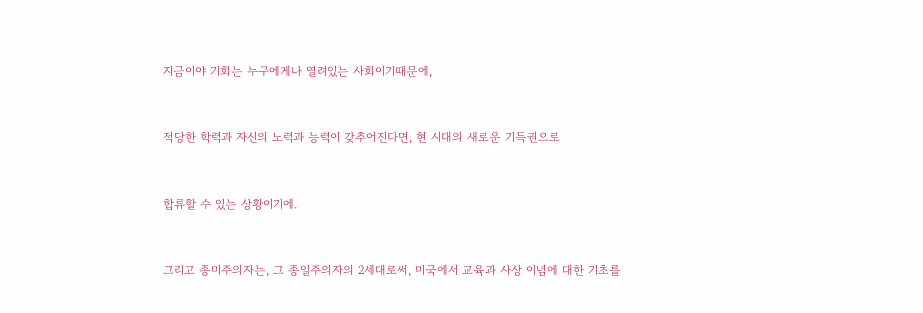지금이야 기회는 누구에게나 열려있는 사회이기때문에,


적당한 학력과 자신의 노력과 능력이 갖추어진다면, 현 시대의 새로운 기득권으로


합류할 수 있는 상황이기에.


그리고 종미주의자는, 그 종일주의자의 2세대로써, 미국에서 교육과 사상 이념에 대한 기초를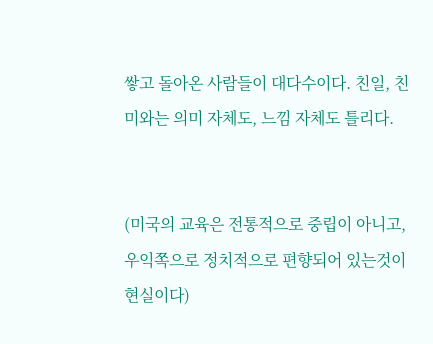쌓고 돌아온 사람들이 대다수이다. 친일, 친미와는 의미 자체도, 느낌 자체도 틀리다.


(미국의 교육은 전통적으로 중립이 아니고, 우익쪽으로 정치적으로 편향되어 있는것이 현실이다)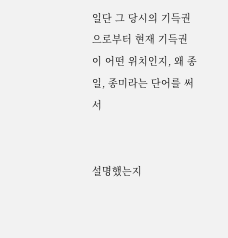일단 그 당시의 기득권으로부터 현재 기득권이 어떤 위치인지, 왜 종일, 종미라는 단어를 써서


설명했는지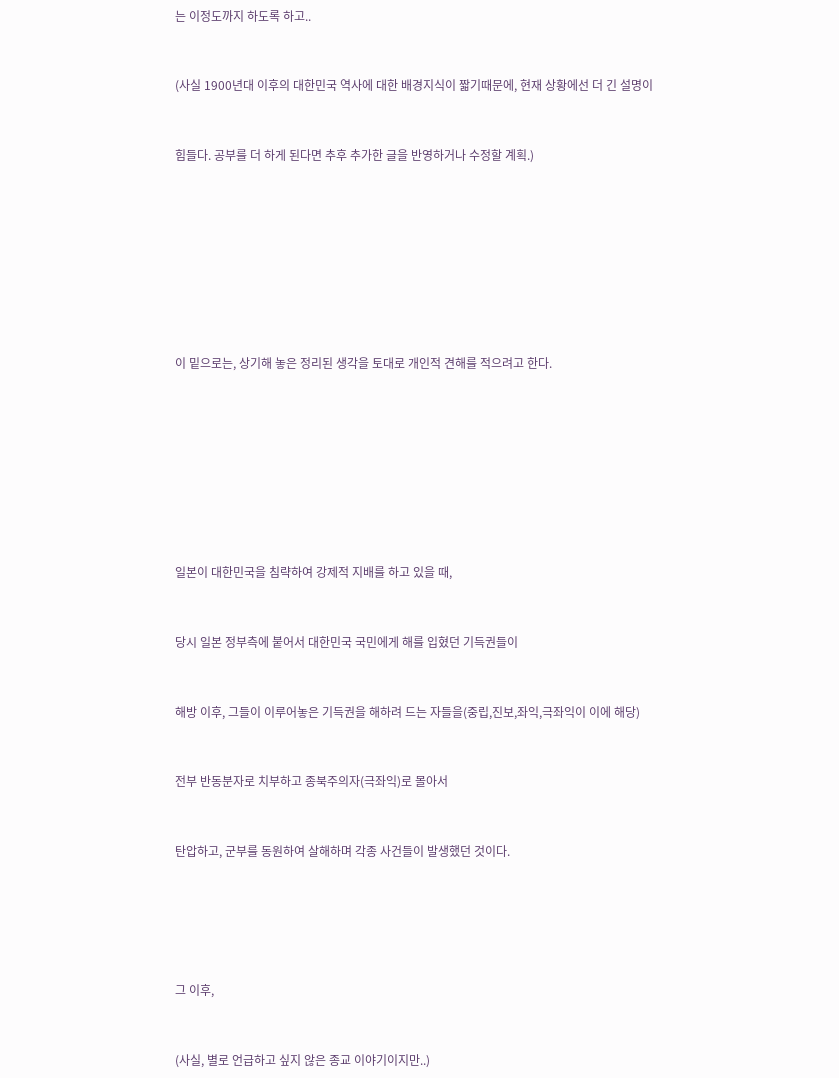는 이정도까지 하도록 하고..


(사실 1900년대 이후의 대한민국 역사에 대한 배경지식이 짧기때문에, 현재 상황에선 더 긴 설명이


힘들다. 공부를 더 하게 된다면 추후 추가한 글을 반영하거나 수정할 계획.)








이 밑으로는, 상기해 놓은 정리된 생각을 토대로 개인적 견해를 적으려고 한다.








일본이 대한민국을 침략하여 강제적 지배를 하고 있을 때,


당시 일본 정부측에 붙어서 대한민국 국민에게 해를 입혔던 기득권들이


해방 이후, 그들이 이루어놓은 기득권을 해하려 드는 자들을(중립,진보,좌익,극좌익이 이에 해당)


전부 반동분자로 치부하고 종북주의자(극좌익)로 몰아서


탄압하고, 군부를 동원하여 살해하며 각종 사건들이 발생했던 것이다.





그 이후,


(사실, 별로 언급하고 싶지 않은 종교 이야기이지만..)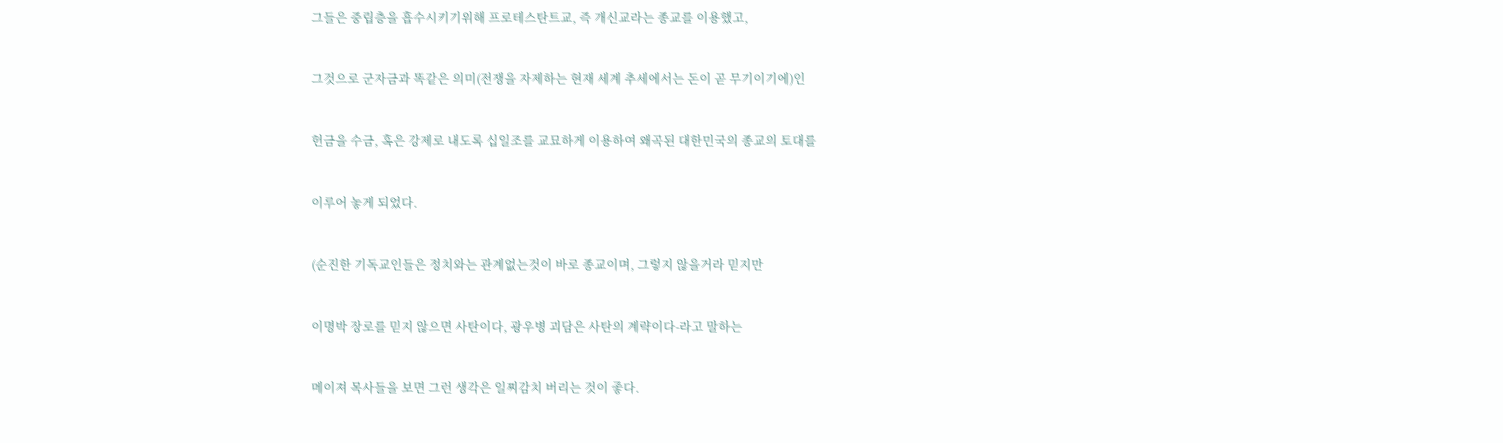그들은 중립층을 흡수시키기위해 프로테스탄트교, 즉 개신교라는 종교를 이용했고,


그것으로 군자금과 똑같은 의미(전쟁을 자제하는 현재 세계 추세에서는 돈이 곧 무기이기에)인


헌금을 수금, 혹은 강제로 내도록 십일조를 교묘하게 이용하여 왜곡된 대한민국의 종교의 토대를


이루어 놓게 되었다.


(순진한 기독교인들은 정치와는 관계없는것이 바로 종교이며, 그렇지 않을거라 믿지만


이명박 장로를 믿지 않으면 사탄이다, 광우병 괴담은 사탄의 계략이다-라고 말하는


메이져 목사들을 보면 그런 생각은 일찌감치 버리는 것이 좋다.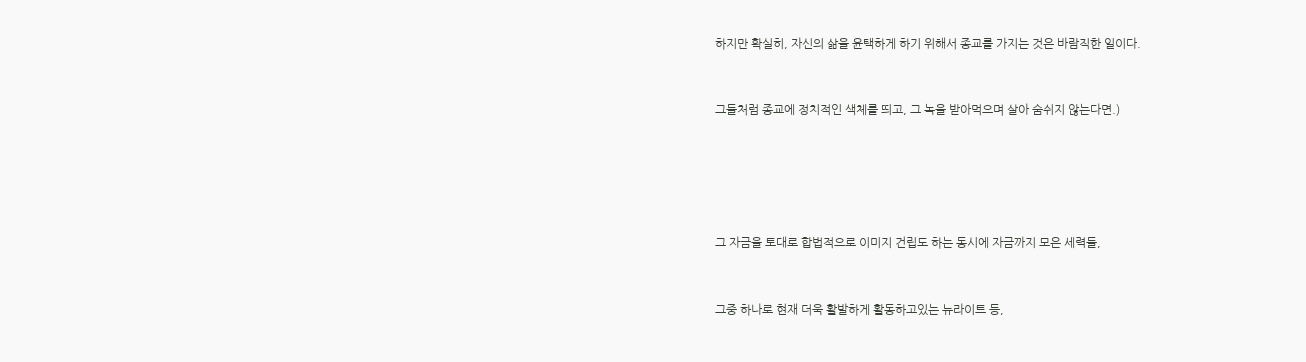하지만 확실히, 자신의 삶을 윤택하게 하기 위해서 종교를 가지는 것은 바람직한 일이다.


그들처럼 종교에 정치적인 색체를 띄고, 그 녹을 받아먹으며 살아 숨쉬지 않는다면.)





그 자금을 토대로 합법적으로 이미지 건립도 하는 동시에 자금까지 모은 세력들,


그중 하나로 현재 더욱 활발하게 활동하고있는 뉴라이트 등,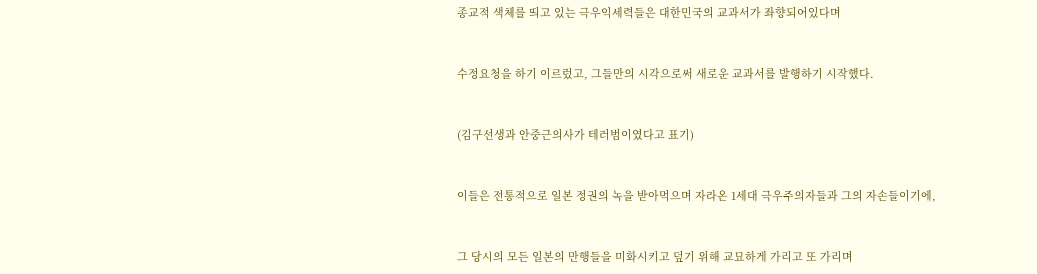종교적 색체를 띄고 있는 극우익세력들은 대한민국의 교과서가 좌향되어있다며


수정요청을 하기 이르렀고, 그들만의 시각으로써 새로운 교과서를 발행하기 시작했다.


(김구선생과 안중근의사가 테러범이였다고 표기)


이들은 전통적으로 일본 정권의 녹을 받아먹으며 자라온 1세대 극우주의자들과 그의 자손들이기에,


그 당시의 모든 일본의 만행들을 미화시키고 덮기 위해 교묘하게 가리고 또 가리며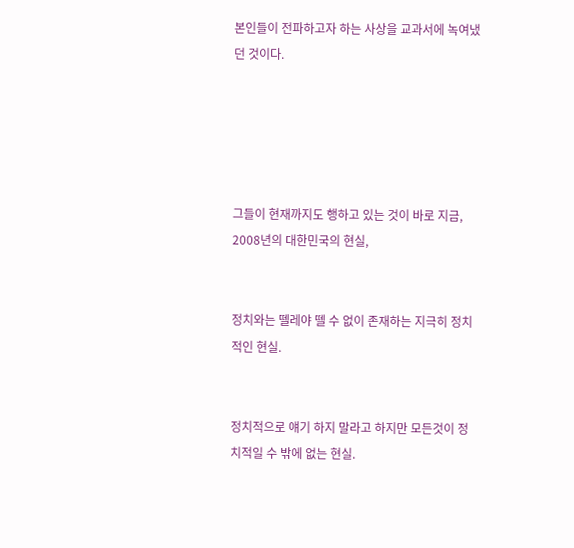본인들이 전파하고자 하는 사상을 교과서에 녹여냈던 것이다.





그들이 현재까지도 행하고 있는 것이 바로 지금, 2008년의 대한민국의 현실,


정치와는 뗄레야 뗄 수 없이 존재하는 지극히 정치적인 현실.


정치적으로 얘기 하지 말라고 하지만 모든것이 정치적일 수 밖에 없는 현실.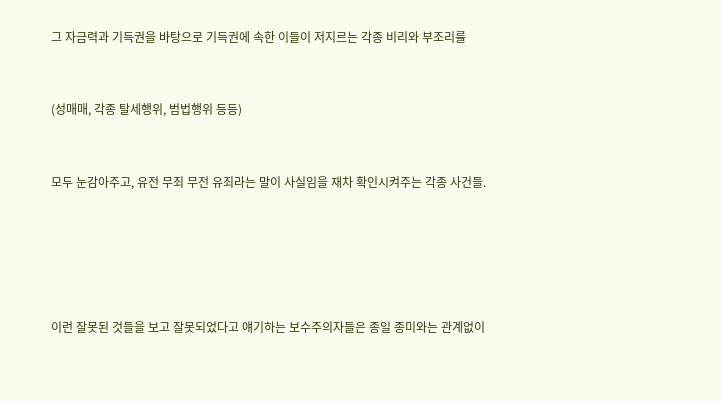그 자금력과 기득권을 바탕으로 기득권에 속한 이들이 저지르는 각종 비리와 부조리를


(성매매, 각종 탈세행위, 범법행위 등등)


모두 눈감아주고, 유전 무죄 무전 유죄라는 말이 사실임을 재차 확인시켜주는 각종 사건들.





이런 잘못된 것들을 보고 잘못되었다고 얘기하는 보수주의자들은 종일 종미와는 관계없이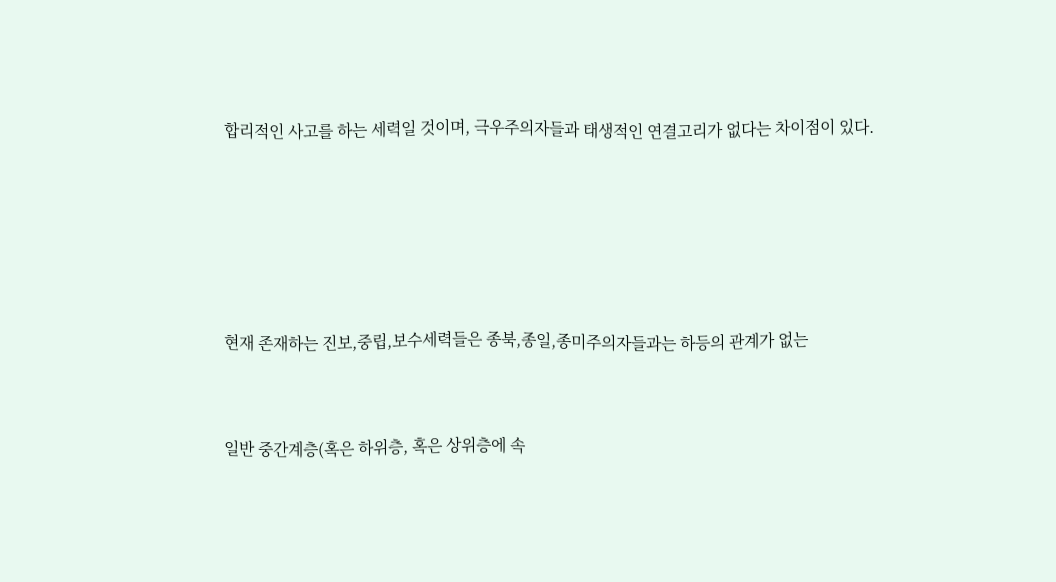합리적인 사고를 하는 세력일 것이며, 극우주의자들과 태생적인 연결고리가 없다는 차이점이 있다.





현재 존재하는 진보,중립,보수세력들은 종북,종일,종미주의자들과는 하등의 관계가 없는


일반 중간계층(혹은 하위층, 혹은 상위층에 속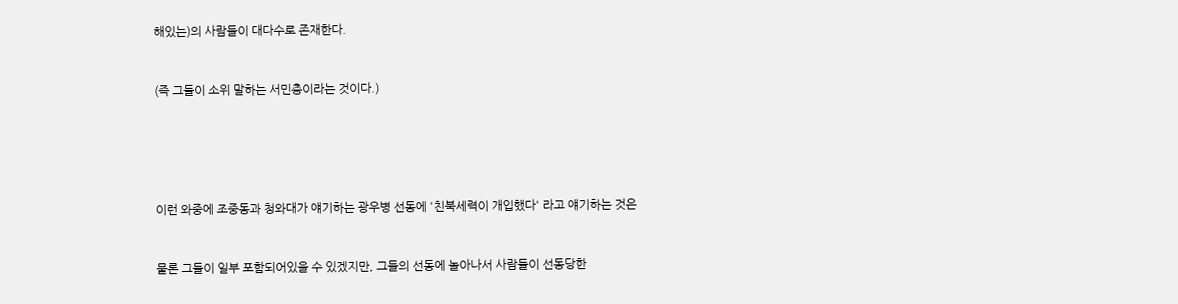해있는)의 사람들이 대다수로 존재한다.


(즉 그들이 소위 말하는 서민층이라는 것이다.)





이런 와중에 조중동과 청와대가 얘기하는 광우병 선동에 '친북세력이 개입했다' 라고 얘기하는 것은


물론 그들이 일부 포함되어있을 수 있겠지만, 그들의 선동에 놀아나서 사람들이 선동당한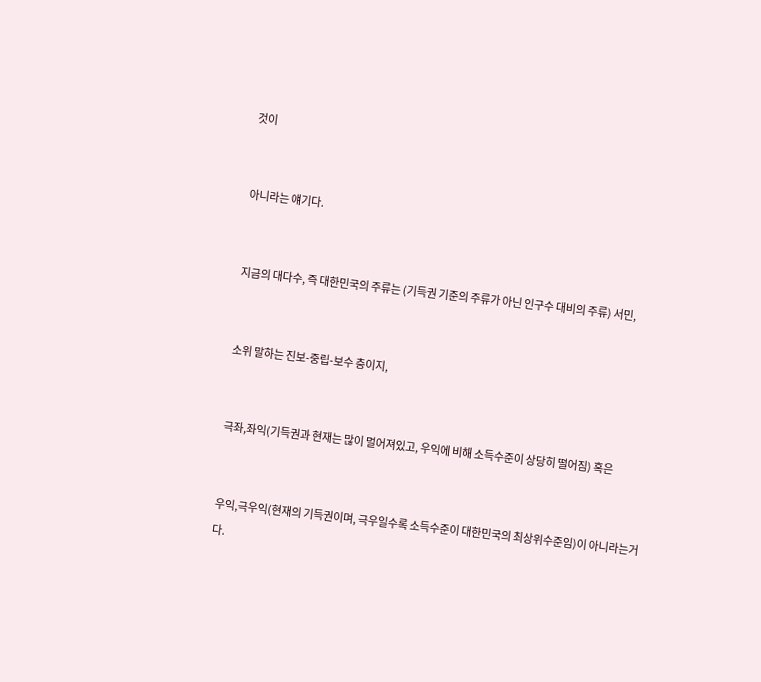것이


아니라는 얘기다.


지금의 대다수, 즉 대한민국의 주류는 (기득권 기준의 주류가 아닌 인구수 대비의 주류) 서민,


소위 말하는 진보-중립-보수 층이지,


극좌,좌익(기득권과 현재는 많이 멀어져있고, 우익에 비해 소득수준이 상당히 떨어짐) 혹은


우익,극우익(현재의 기득권이며, 극우일수록 소득수준이 대한민국의 최상위수준임)이 아니라는거다.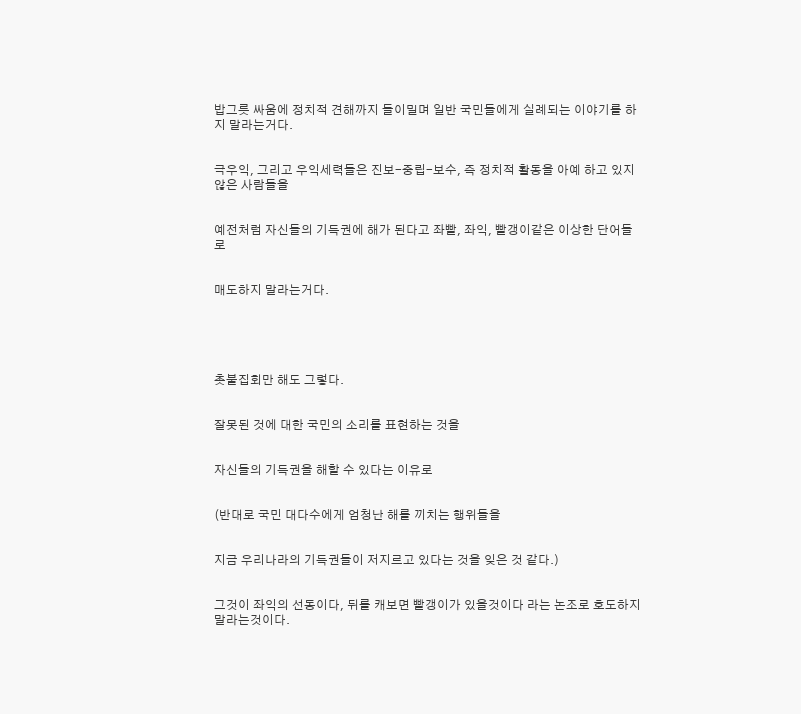밥그릇 싸움에 정치적 견해까지 들이밀며 일반 국민들에게 실례되는 이야기를 하지 말라는거다.


극우익, 그리고 우익세력들은 진보-중립-보수, 즉 정치적 활동을 아예 하고 있지 않은 사람들을


예전처럼 자신들의 기득권에 해가 된다고 좌빨, 좌익, 빨갱이같은 이상한 단어들로


매도하지 말라는거다.





촛불집회만 해도 그렇다.


잘못된 것에 대한 국민의 소리를 표현하는 것을


자신들의 기득권을 해할 수 있다는 이유로


(반대로 국민 대다수에게 엄청난 해를 끼치는 행위들을


지금 우리나라의 기득권들이 저지르고 있다는 것을 잊은 것 같다.)


그것이 좌익의 선동이다, 뒤를 캐보면 빨갱이가 있을것이다 라는 논조로 호도하지 말라는것이다.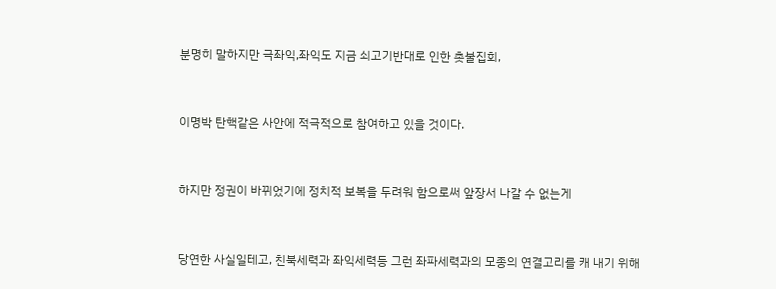분명히 말하지만 극좌익,좌익도 지금 쇠고기반대로 인한 촛불집회,


이명박 탄핵같은 사안에 적극적으로 참여하고 있을 것이다.


하지만 정권이 바뀌었기에 정치적 보복을 두려워 함으로써 앞장서 나갈 수 없는게


당연한 사실일테고, 친북세력과 좌익세력등 그런 좌파세력과의 모종의 연결고리를 캐 내기 위해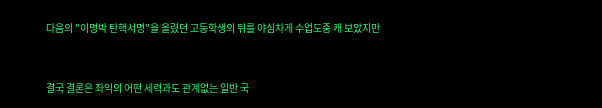다음의 "이명박 탄핵서명"을 올렸던 고등학생의 뒤를 야심차게 수업도중 캐 보았지만


결국 결론은 좌익의 어떤 세력과도 관계없는 일반 국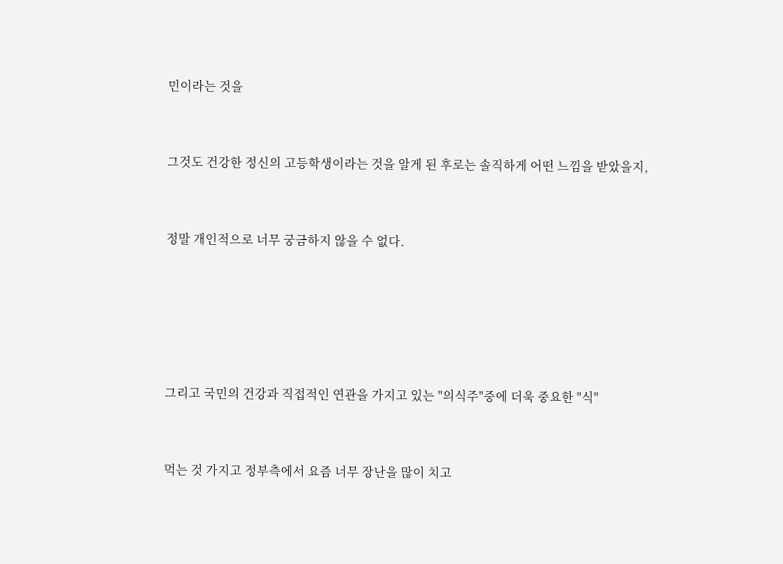민이라는 것을


그것도 건강한 정신의 고등학생이라는 것을 알게 된 후로는 솔직하게 어떤 느낌을 받았을지,


정말 개인적으로 너무 궁금하지 않을 수 없다.





그리고 국민의 건강과 직접적인 연관을 가지고 있는 "의식주"중에 더욱 중요한 "식"


먹는 것 가지고 정부측에서 요즘 너무 장난을 많이 치고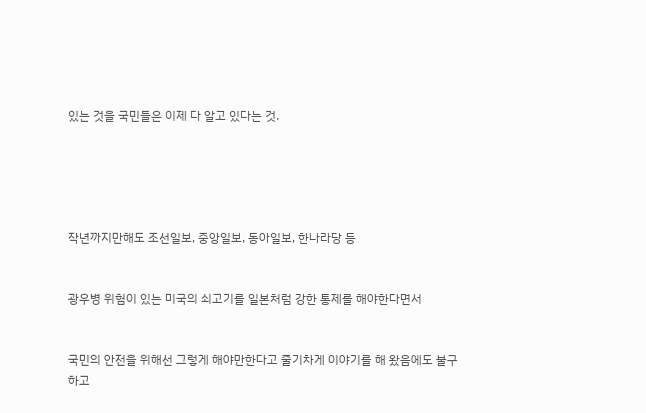있는 것을 국민들은 이제 다 알고 있다는 것.





작년까지만해도 조선일보, 중앙일보, 동아일보, 한나라당 등


광우병 위험이 있는 미국의 쇠고기를 일본처럼 강한 통제를 해야한다면서


국민의 안전을 위해선 그렇게 해야만한다고 줄기차게 이야기를 해 왔음에도 불구하고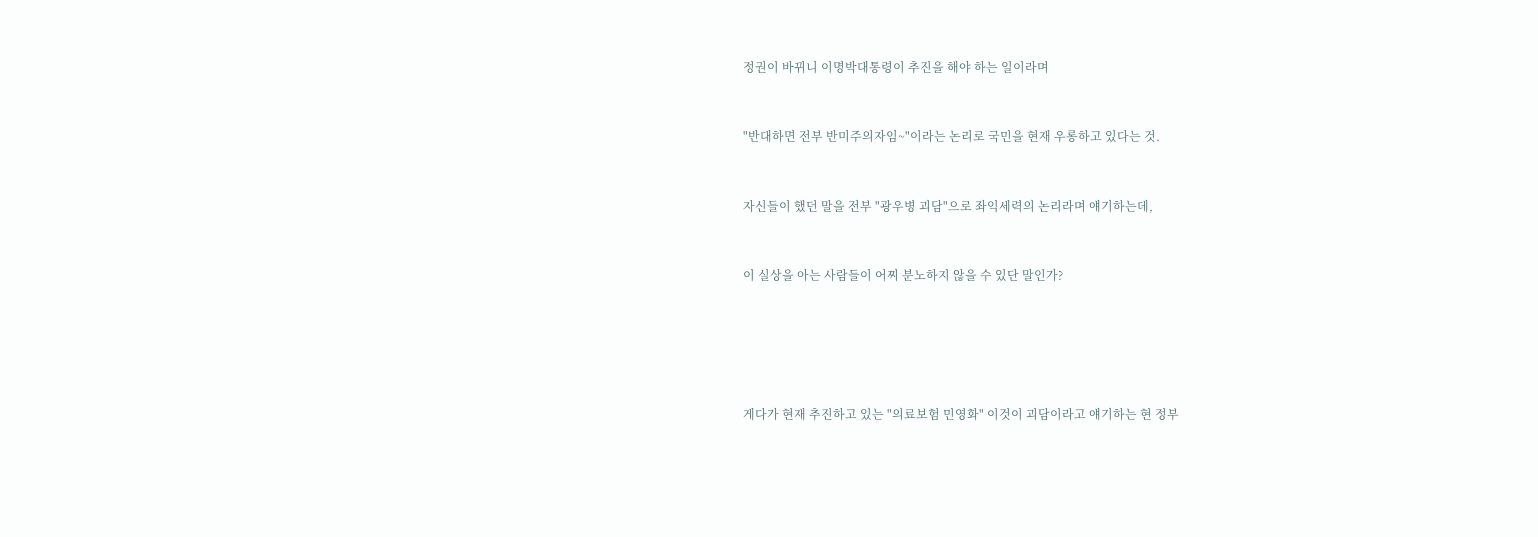정권이 바뀌니 이명박대통령이 추진을 해야 하는 일이라며


"반대하면 전부 반미주의자임~"이라는 논리로 국민을 현재 우롱하고 있다는 것.


자신들이 했던 말을 전부 "광우병 괴담"으로 좌익세력의 논리라며 얘기하는데,


이 실상을 아는 사람들이 어찌 분노하지 않을 수 있단 말인가?





게다가 현재 추진하고 있는 "의료보험 민영화" 이것이 괴담이라고 얘기하는 현 정부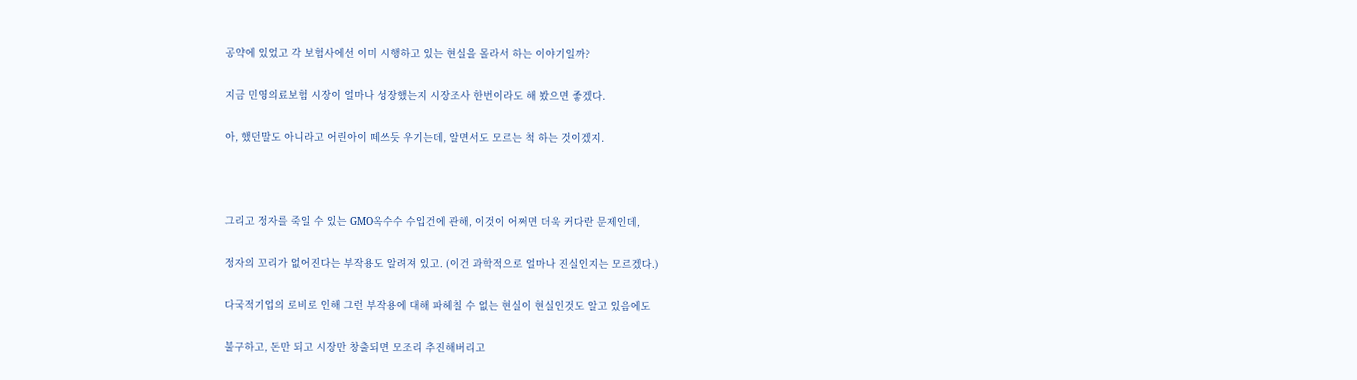공약에 있었고 각 보험사에선 이미 시행하고 있는 현실을 몰라서 하는 이야기일까?


지금 민영의료보험 시장이 얼마나 성장했는지 시장조사 한번이라도 해 봤으면 좋겠다.


아, 했던말도 아니라고 어린아이 떼쓰듯 우기는데, 알면서도 모르는 척 하는 것이겠지.





그리고 정자를 죽일 수 있는 GMO옥수수 수입건에 관해, 이것이 어쩌면 더욱 커다란 문제인데,


정자의 꼬리가 없어진다는 부작용도 알려져 있고. (이건 과학적으로 얼마나 진실인지는 모르겠다.)


다국적기업의 로비로 인해 그런 부작용에 대해 파헤칠 수 없는 현실이 현실인것도 알고 있음에도


불구하고, 돈만 되고 시장만 창출되면 모조리 추진해버리고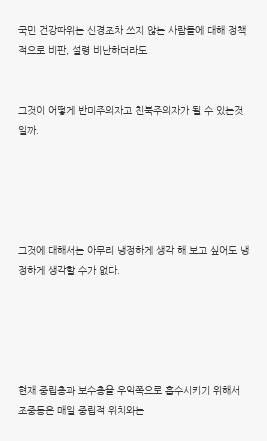국민 건강따위는 신경조차 쓰지 않는 사람들에 대해 정책적으로 비판, 설령 비난하더라도


그것이 어떻게 반미주의자고 친북주의자가 될 수 있는것일까.





그것에 대해서는 아무리 냉정하게 생각 해 보고 싶어도 냉정하게 생각할 수가 없다.





현재 중립층과 보수층을 우익쪽으로 흡수시키기 위해서 조중동은 매일 중립적 위치와는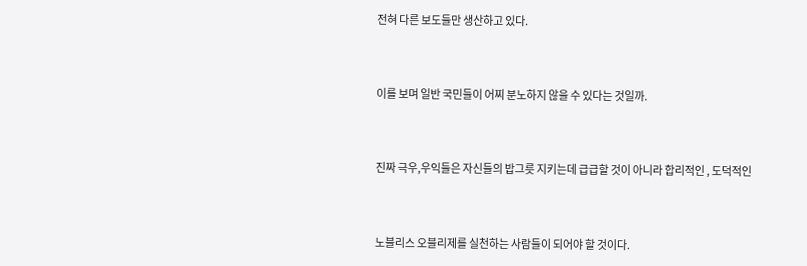전혀 다른 보도들만 생산하고 있다.


이를 보며 일반 국민들이 어찌 분노하지 않을 수 있다는 것일까.


진짜 극우,우익들은 자신들의 밥그릇 지키는데 급급할 것이 아니라 합리적인 , 도덕적인


노블리스 오블리제를 실천하는 사람들이 되어야 할 것이다.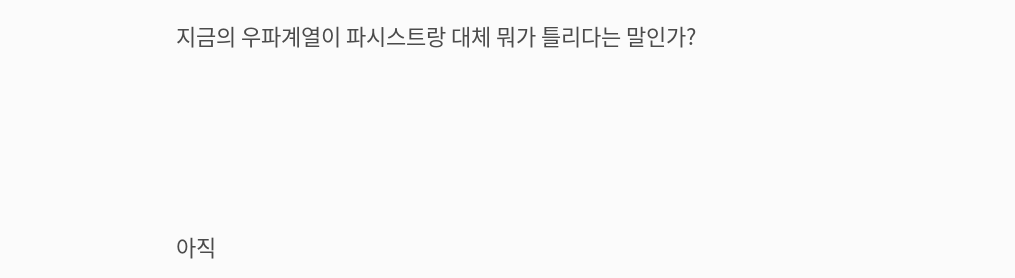지금의 우파계열이 파시스트랑 대체 뭐가 틀리다는 말인가?





아직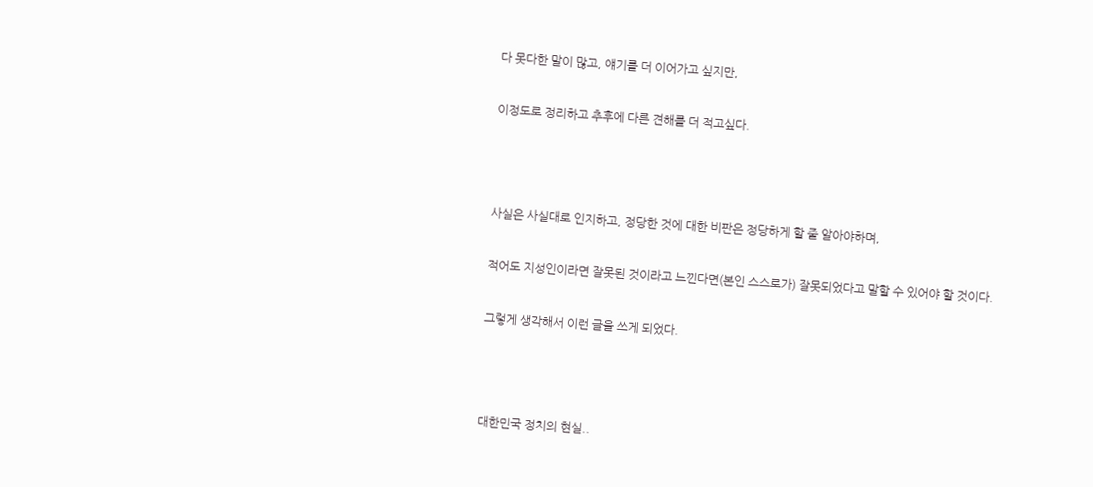다 못다한 말이 많고, 얘기를 더 이어가고 싶지만,


이정도로 정리하고 추후에 다른 견해를 더 적고싶다.





사실은 사실대로 인지하고, 정당한 것에 대한 비판은 정당하게 할 줄 알아야하며,


적어도 지성인이라면 잘못된 것이라고 느낀다면(본인 스스로가) 잘못되었다고 말할 수 있어야 할 것이다.


그렇게 생각해서 이런 글을 쓰게 되었다.





대한민국 정치의 현실..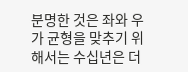분명한 것은 좌와 우가 균형을 맞추기 위해서는 수십년은 더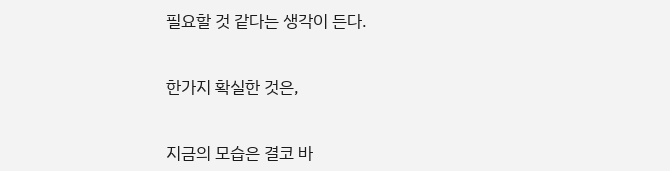필요할 것 같다는 생각이 든다.


한가지 확실한 것은,


지금의 모습은 결코 바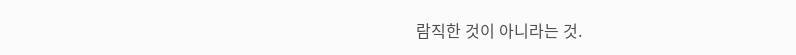람직한 것이 아니라는 것.